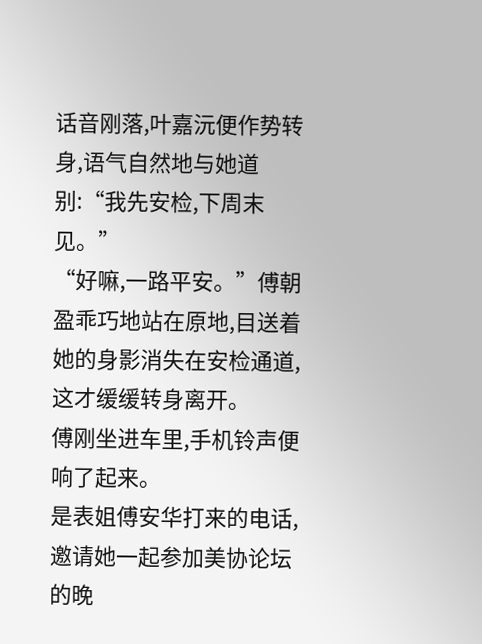话音刚落,叶嘉沅便作势转身,语气自然地与她道别:“我先安检,下周末见。”
“好嘛,一路平安。”傅朝盈乖巧地站在原地,目送着她的身影消失在安检通道,这才缓缓转身离开。
傅刚坐进车里,手机铃声便响了起来。
是表姐傅安华打来的电话,邀请她一起参加美协论坛的晚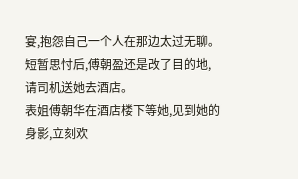宴,抱怨自己一个人在那边太过无聊。
短暂思忖后,傅朝盈还是改了目的地,请司机送她去酒店。
表姐傅朝华在酒店楼下等她,见到她的身影,立刻欢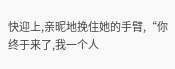快迎上,亲昵地挽住她的手臂,“你终于来了,我一个人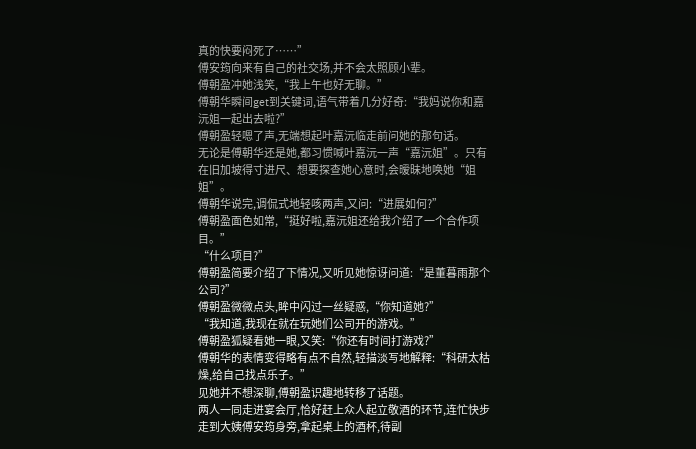真的快要闷死了……”
傅安筠向来有自己的社交场,并不会太照顾小辈。
傅朝盈冲她浅笑,“我上午也好无聊。”
傅朝华瞬间get到关键词,语气带着几分好奇:“我妈说你和嘉沅姐一起出去啦?”
傅朝盈轻嗯了声,无端想起叶嘉沅临走前问她的那句话。
无论是傅朝华还是她,都习惯喊叶嘉沅一声“嘉沅姐”。只有在旧加坡得寸进尺、想要探查她心意时,会暧昧地唤她“姐姐”。
傅朝华说完,调侃式地轻咳两声,又问:“进展如何?”
傅朝盈面色如常,“挺好啦,嘉沅姐还给我介绍了一个合作项目。”
“什么项目?”
傅朝盈简要介绍了下情况,又听见她惊讶问道:“是董暮雨那个公司?”
傅朝盈微微点头,眸中闪过一丝疑惑,“你知道她?”
“我知道,我现在就在玩她们公司开的游戏。”
傅朝盈狐疑看她一眼,又笑:“你还有时间打游戏?”
傅朝华的表情变得略有点不自然,轻描淡写地解释:“科研太枯燥,给自己找点乐子。”
见她并不想深聊,傅朝盈识趣地转移了话题。
两人一同走进宴会厅,恰好赶上众人起立敬酒的环节,连忙快步走到大姨傅安筠身旁,拿起桌上的酒杯,待副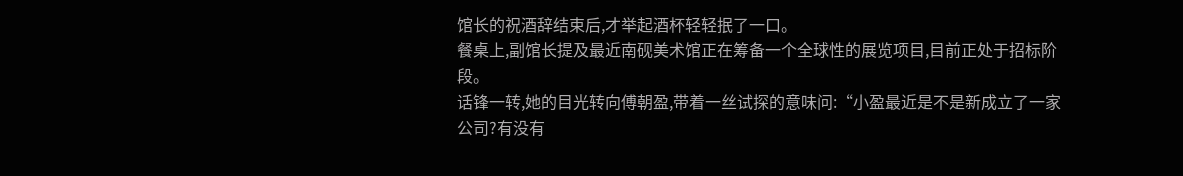馆长的祝酒辞结束后,才举起酒杯轻轻抿了一口。
餐桌上,副馆长提及最近南砚美术馆正在筹备一个全球性的展览项目,目前正处于招标阶段。
话锋一转,她的目光转向傅朝盈,带着一丝试探的意味问:“小盈最近是不是新成立了一家公司?有没有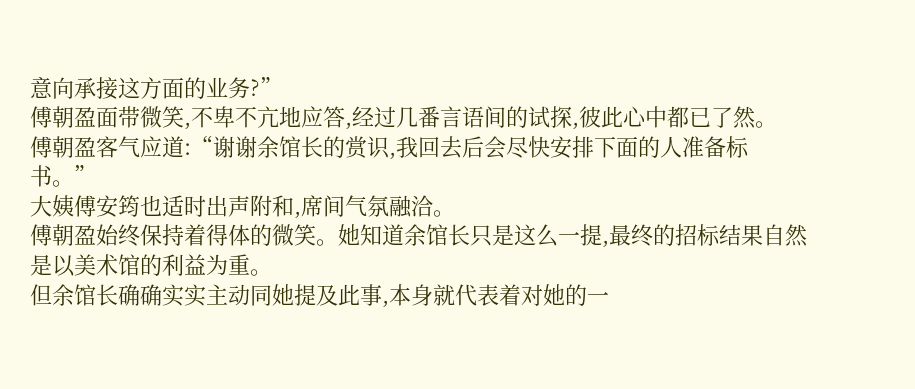意向承接这方面的业务?”
傅朝盈面带微笑,不卑不亢地应答,经过几番言语间的试探,彼此心中都已了然。
傅朝盈客气应道:“谢谢余馆长的赏识,我回去后会尽快安排下面的人准备标书。”
大姨傅安筠也适时出声附和,席间气氛融洽。
傅朝盈始终保持着得体的微笑。她知道余馆长只是这么一提,最终的招标结果自然是以美术馆的利益为重。
但余馆长确确实实主动同她提及此事,本身就代表着对她的一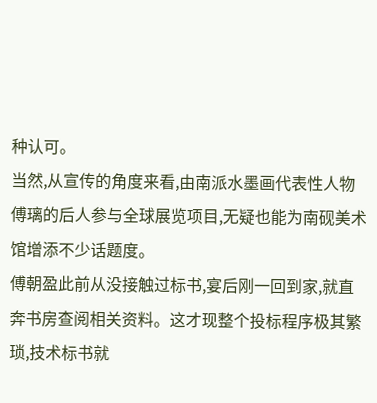种认可。
当然,从宣传的角度来看,由南派水墨画代表性人物傅璃的后人参与全球展览项目,无疑也能为南砚美术馆增添不少话题度。
傅朝盈此前从没接触过标书,宴后刚一回到家,就直奔书房查阅相关资料。这才现整个投标程序极其繁琐,技术标书就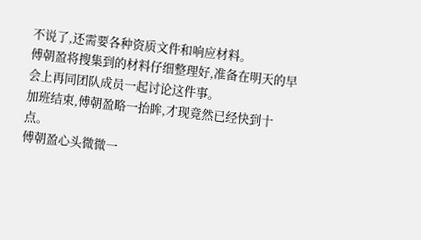不说了,还需要各种资质文件和响应材料。
傅朝盈将搜集到的材料仔细整理好,准备在明天的早会上再同团队成员一起讨论这件事。
加班结束,傅朝盈略一抬眸,才现竟然已经快到十点。
傅朝盈心头微微一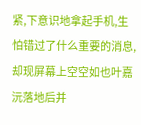紧,下意识地拿起手机,生怕错过了什么重要的消息,却现屏幕上空空如也叶嘉沅落地后并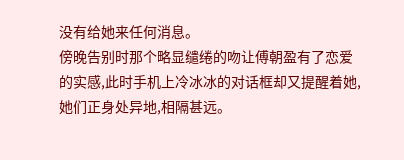没有给她来任何消息。
傍晚告别时那个略显缱绻的吻让傅朝盈有了恋爱的实感,此时手机上冷冰冰的对话框却又提醒着她,她们正身处异地,相隔甚远。